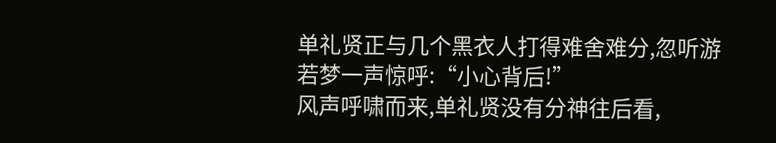单礼贤正与几个黑衣人打得难舍难分,忽听游若梦一声惊呼:“小心背后!”
风声呼啸而来,单礼贤没有分神往后看,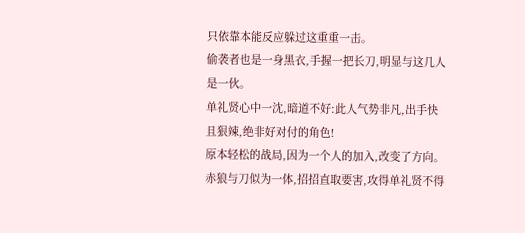只依靠本能反应躲过这重重一击。
偷袭者也是一身黑衣,手握一把长刀,明显与这几人是一伙。
单礼贤心中一沈,暗道不好:此人气势非凡,出手快且狠辣,绝非好对付的角色!
原本轻松的战局,因为一个人的加入,改变了方向。赤狼与刀似为一体,招招直取要害,攻得单礼贤不得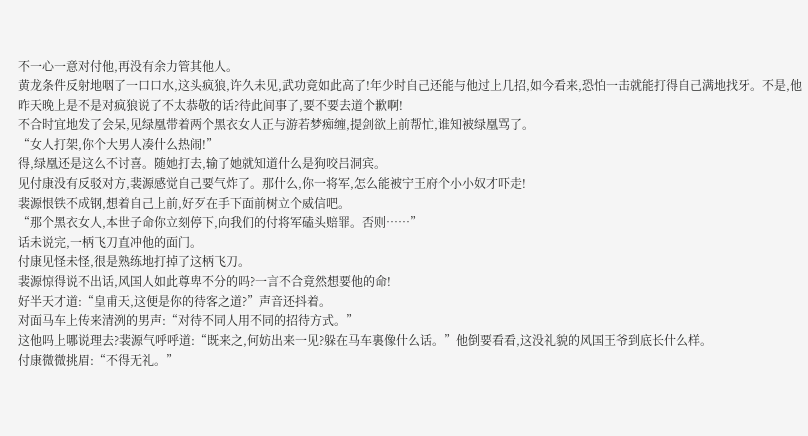不一心一意对付他,再没有余力管其他人。
黄龙条件反射地咽了一口口水,这头疯狼,许久未见,武功竟如此高了!年少时自己还能与他过上几招,如今看来,恐怕一击就能打得自己满地找牙。不是,他昨天晚上是不是对疯狼说了不太恭敬的话?待此间事了,要不要去道个歉啊!
不合时宜地发了会呆,见绿凰带着两个黑衣女人正与游若梦痴缠,提剑欲上前帮忙,谁知被绿凰骂了。
“女人打架,你个大男人凑什么热闹!”
得,绿凰还是这么不讨喜。随她打去,输了她就知道什么是狗咬吕洞宾。
见付康没有反驳对方,裴源感觉自己要气炸了。那什么,你一将军,怎么能被宁王府个小小奴才吓走!
裴源恨铁不成钢,想着自己上前,好歹在手下面前树立个威信吧。
“那个黑衣女人,本世子命你立刻停下,向我们的付将军磕头赔罪。否则……”
话未说完,一柄飞刀直冲他的面门。
付康见怪未怪,很是熟练地打掉了这柄飞刀。
裴源惊得说不出话,风国人如此尊卑不分的吗?一言不合竟然想要他的命!
好半天才道:“皇甫天,这便是你的待客之道?”声音还抖着。
对面马车上传来清洌的男声:“对待不同人用不同的招待方式。”
这他吗上哪说理去?裴源气呼呼道:“既来之,何妨出来一见?躲在马车裏像什么话。”他倒要看看,这没礼貌的风国王爷到底长什么样。
付康微微挑眉:“不得无礼。”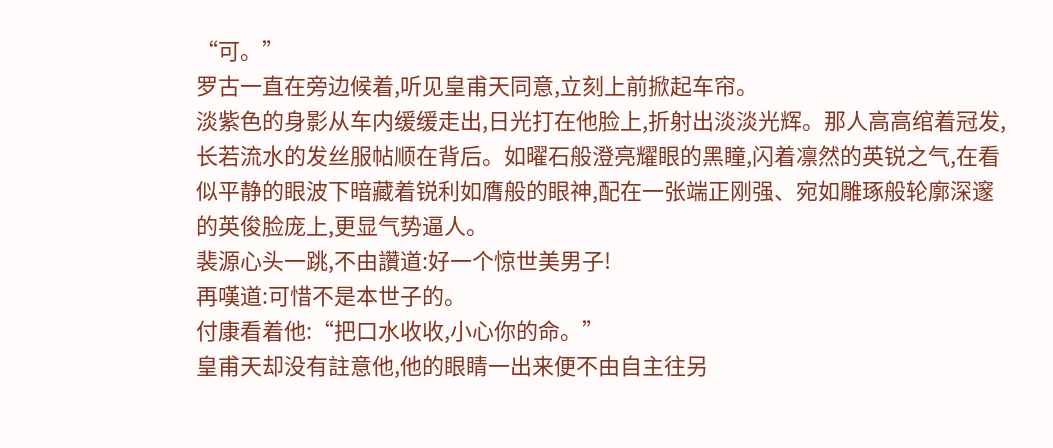“可。”
罗古一直在旁边候着,听见皇甫天同意,立刻上前掀起车帘。
淡紫色的身影从车内缓缓走出,日光打在他脸上,折射出淡淡光辉。那人高高绾着冠发,长若流水的发丝服帖顺在背后。如曜石般澄亮耀眼的黑瞳,闪着凛然的英锐之气,在看似平静的眼波下暗藏着锐利如膺般的眼神,配在一张端正刚强、宛如雕琢般轮廓深邃的英俊脸庞上,更显气势逼人。
裴源心头一跳,不由讚道:好一个惊世美男子!
再嘆道:可惜不是本世子的。
付康看着他:“把口水收收,小心你的命。”
皇甫天却没有註意他,他的眼睛一出来便不由自主往另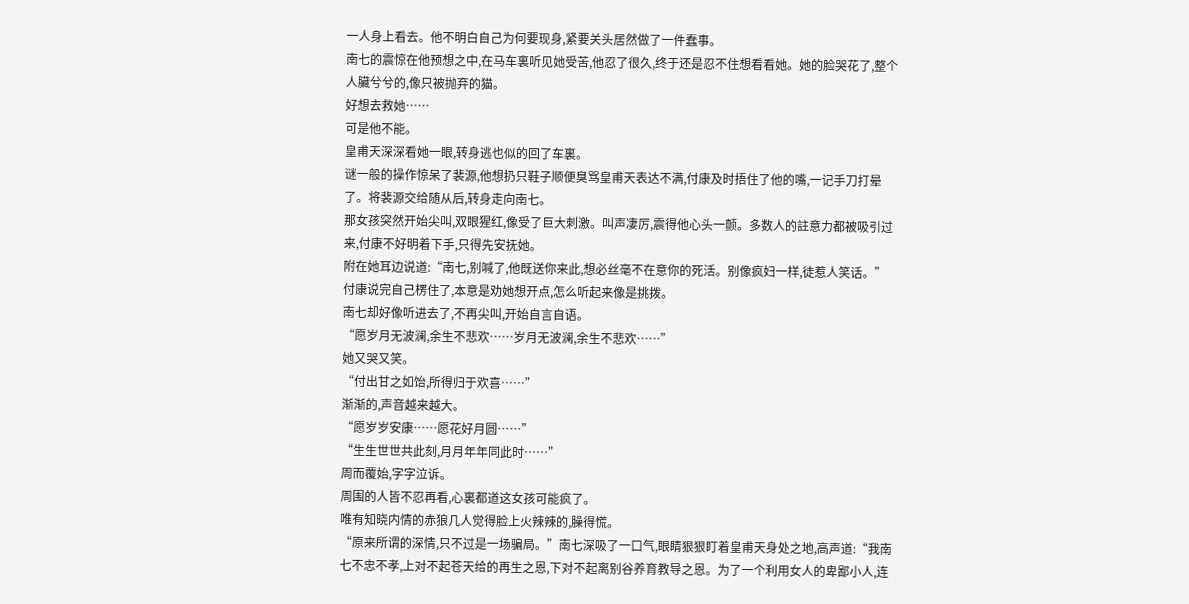一人身上看去。他不明白自己为何要现身,紧要关头居然做了一件蠢事。
南七的震惊在他预想之中,在马车裏听见她受苦,他忍了很久,终于还是忍不住想看看她。她的脸哭花了,整个人臟兮兮的,像只被抛弃的猫。
好想去救她……
可是他不能。
皇甫天深深看她一眼,转身逃也似的回了车裏。
谜一般的操作惊呆了裴源,他想扔只鞋子顺便臭骂皇甫天表达不满,付康及时捂住了他的嘴,一记手刀打晕了。将裴源交给随从后,转身走向南七。
那女孩突然开始尖叫,双眼猩红,像受了巨大刺激。叫声凄厉,震得他心头一颤。多数人的註意力都被吸引过来,付康不好明着下手,只得先安抚她。
附在她耳边说道:“南七,别喊了,他既送你来此,想必丝毫不在意你的死活。别像疯妇一样,徒惹人笑话。”
付康说完自己楞住了,本意是劝她想开点,怎么听起来像是挑拨。
南七却好像听进去了,不再尖叫,开始自言自语。
“愿岁月无波澜,余生不悲欢……岁月无波澜,余生不悲欢……”
她又哭又笑。
“付出甘之如饴,所得归于欢喜……”
渐渐的,声音越来越大。
“愿岁岁安康……愿花好月圆……”
“生生世世共此刻,月月年年同此时……”
周而覆始,字字泣诉。
周围的人皆不忍再看,心裏都道这女孩可能疯了。
唯有知晓内情的赤狼几人觉得脸上火辣辣的,臊得慌。
“原来所谓的深情,只不过是一场骗局。”南七深吸了一口气,眼睛狠狠盯着皇甫天身处之地,高声道:“我南七不忠不孝,上对不起苍天给的再生之恩,下对不起离别谷养育教导之恩。为了一个利用女人的卑鄙小人,连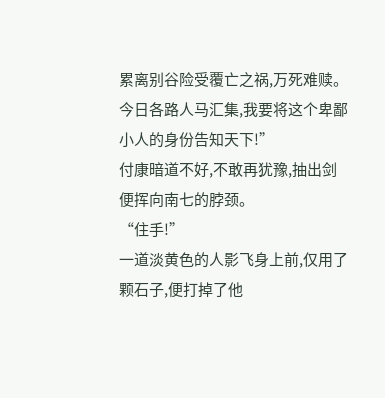累离别谷险受覆亡之祸,万死难赎。今日各路人马汇集,我要将这个卑鄙小人的身份告知天下!”
付康暗道不好,不敢再犹豫,抽出剑便挥向南七的脖颈。
“住手!”
一道淡黄色的人影飞身上前,仅用了颗石子,便打掉了他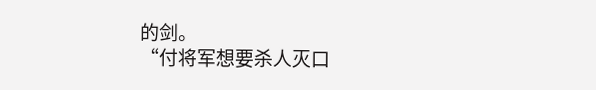的剑。
“付将军想要杀人灭口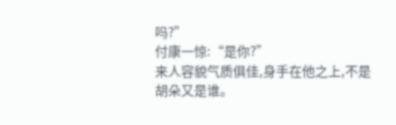吗?”
付康一惊:“是你?”
来人容貌气质俱佳,身手在他之上,不是胡朵又是谁。